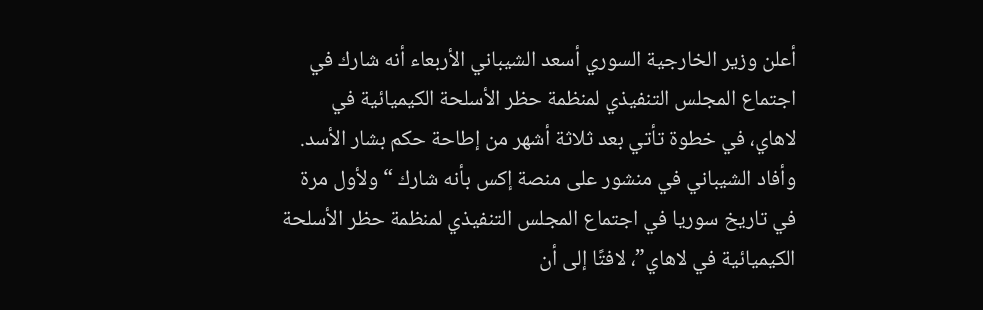أعلن وزير الخارجية السوري أسعد الشيباني الأربعاء أنه شارك في اجتماع المجلس التنفيذي لمنظمة حظر الأسلحة الكيميائية في لاهاي، في خطوة تأتي بعد ثلاثة أشهر من إطاحة حكم بشار الأسد.
وأفاد الشيباني في منشور على منصة إكس بأنه شارك “ولأول مرة في تاريخ سوريا في اجتماع المجلس التنفيذي لمنظمة حظر الأسلحة الكيميائية في لاهاي”، لافتًا إلى أن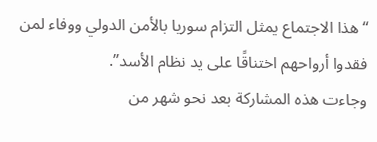“هذا الاجتماع يمثل التزام سوريا بالأمن الدولي ووفاء لمن فقدوا أرواحهم اختناقًا على يد نظام الأسد”.
وجاءت هذه المشاركة بعد نحو شهر من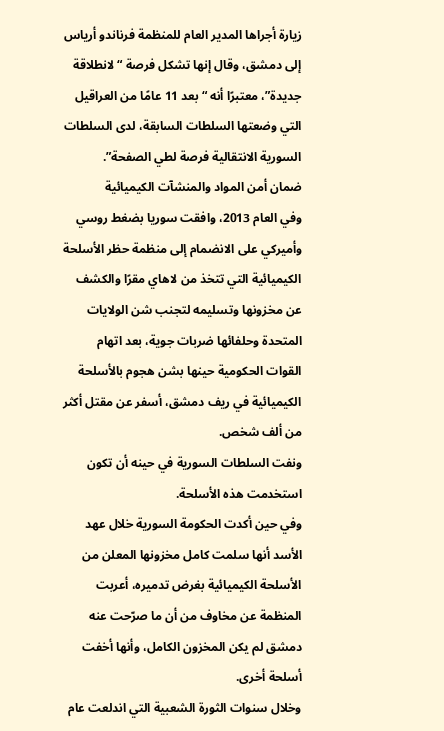زيارة أجراها المدير العام للمنظمة فرناندو أرياس إلى دمشق، وقال إنها تشكل فرصة “لانطلاقة جديدة”، معتبرًا أنه “بعد 11 عامًا من العراقيل التي وضعتها السلطات السابقة، لدى السلطات السورية الانتقالية فرصة لطي الصفحة”.
ضمان أمن المواد والمنشآت الكيميائية
وفي العام 2013، وافقت سوريا بضغط روسي وأميركي على الانضمام إلى منظمة حظر الأسلحة الكيميائية التي تتخذ من لاهاي مقرًا والكشف عن مخزونها وتسليمه لتجنب شن الولايات المتحدة وحلفائها ضربات جوية، بعد اتهام القوات الحكومية حينها بشن هجوم بالأسلحة الكيميائية في ريف دمشق، أسفر عن مقتل أكثر من ألف شخص.
ونفت السلطات السورية في حينه أن تكون استخدمت هذه الأسلحة.
وفي حين أكدت الحكومة السورية خلال عهد الأسد أنها سلمت كامل مخزونها المعلن من الأسلحة الكيميائية بغرض تدميره، أعربت المنظمة عن مخاوف من أن ما صرّحت عنه دمشق لم يكن المخزون الكامل، وأنها أخفت أسلحة أخرى.
وخلال سنوات الثورة الشعبية التي اندلعت عام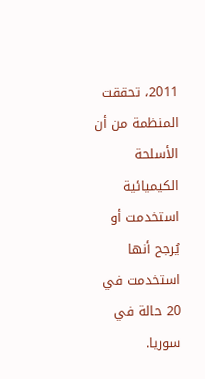2011، تحققت المنظمة من أن الأسلحة الكيميائية استخدمت أو يُرجح أنها استخدمت في 20 حالة في سوريا.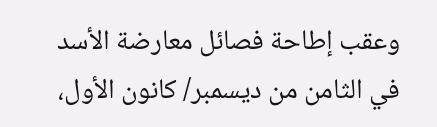وعقب إطاحة فصائل معارضة الأسد في الثامن من ديسمبر/ كانون الأول،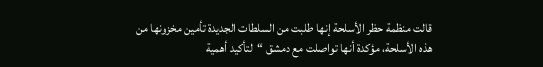قالت منظمة حظر الأسلحة إنها طلبت من السلطات الجديدة تأمين مخزونها من هذه الأسلحة، مؤكدة أنها تواصلت مع دمشق “لتأكيد أهمية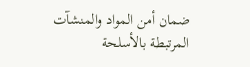ضمان أمن المواد والمنشآت المرتبطة بالأسلحة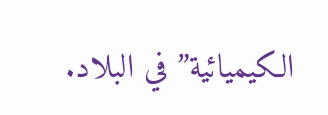الكيميائية” في البلاد.